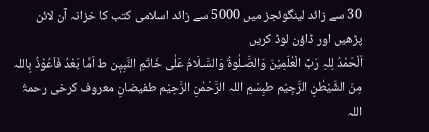30 سے زائد لینگوئجز میں 5000 سے زائد اسلامی کتب کا خزانہ آن لائن پڑھیں اور ڈاؤن لوڈ کریں
اَلْحَمْدُ لِلہِ رَبِّ الْعٰلَمِیْنَ وَالصَّـلٰوةُ وَالسَّـلَامُ عَلٰی خَاتَمِ النَّبِیٖن ط اَمَّا بَعْدُ فَاَعُوْذُ بِاللہ مِنَ الشَّیْطٰنِ الرَّجِیْم طبِسْمِ اللہ الرَّحْمٰنِ الرَّحِیْم طفیضانِ معروف کرخی رحمۃُ اللہ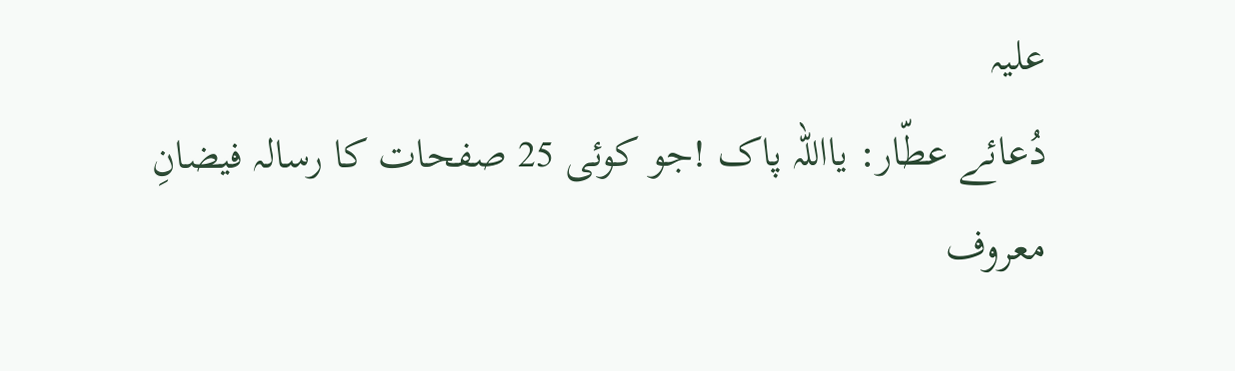علیہ
دُعائے عطّار: یااللہ پاک !جو کوئی 25 صفحات کا رسالہ فیضانِ معروف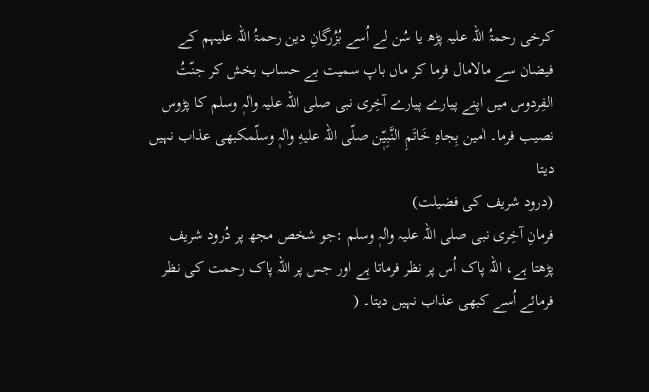کرخی رحمۃُ اللہ علیہ پڑھ یا سُن لے اُسے بُزُرگانِ دین رحمۃُ اللہ علیہم کے فیضان سے مالامال فرما کر ماں باپ سمیت بے حساب بخش کر جنّتُ الفِردوس میں اپنے پیارے پیارے آخِری نبی صلی اللہ علیہ واٰلہٖ وسلم کا پڑوس نصیب فرما۔ اٰمین بِجاہِ خَاتَمِ النَّبِیّٖن صلّی اللہ علیهِ واٰلہٖ وسلّمکبھی عذاب نہیں دیتا
(درود شریف کی فضیلت)
فرمانِ آخِری نبی صلی اللہ علیہ واٰلہٖ وسلم :جو شخص مجھ پر دُرود شریف پڑھتا ہے، اللہ پاک اُس پر نظر فرماتا ہے اور جس پر اللہ پاک رحمت کی نظر فرمائے اُسے کبھی عذاب نہیں دیتا۔ (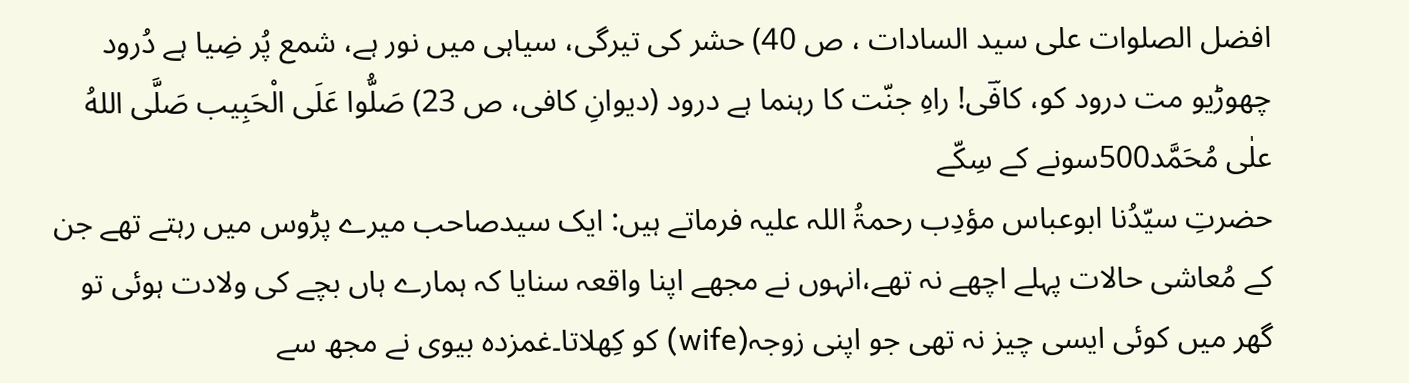افضل الصلوات علی سید السادات ، ص 40) حشر کی تیرگی، سیاہی میں نور ہے، شمع پُر ضِیا ہے دُرود چھوڑیو مت درود کو، کافؔی! راہِ جنّت کا رہنما ہے درود (دیوانِ کافی، ص 23) صَلُّوا عَلَی الْحَبِیب صَلَّی اللهُ علٰی مُحَمَّد500سونے کے سِکّے
حضرتِ سیّدُنا ابوعباس مؤدِب رحمۃُ اللہ علیہ فرماتے ہیں: ایک سیدصاحب میرے پڑوس میں رہتے تھے جن کے مُعاشی حالات پہلے اچھے نہ تھے،انہوں نے مجھے اپنا واقعہ سنایا کہ ہمارے ہاں بچے کی ولادت ہوئی تو گھر میں کوئی ایسی چیز نہ تھی جو اپنی زوجہ(wife) کو کِھلاتا۔غمزدہ بیوی نے مجھ سے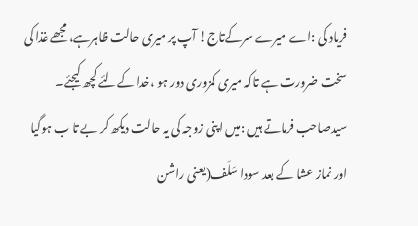فریاد کی :اے میرے سرکےتاج! آپ پر میری حالت ظاہرہے، مجھے غذا کی سخت ضرورت ہے تاکہ میری کمزوری دور ہو ،خدا کےلئے کچھ کیجئے۔ سیدصاحب فرماتے ہیں :میں اپنی زوجہ کی یہ حالت دیکھ کر بے تا ب ہوگیا اور نماز عشا کے بعد سودا سَلَف(یعنی راشن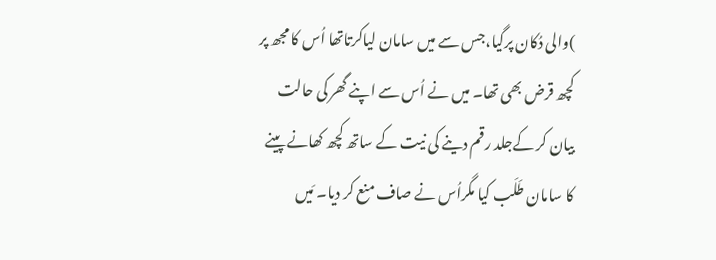)والی دُکان پرگیا،جس سے میں سامان لیاکرتاتھا اُس کا مجھ پر کچھ قرض بھی تھا۔ میں نے اُس سے اپنے گھر کی حالت بیان کر کےجلد رقم دینے کی نیت کے ساتھ کچھ کھانے پینے کا سامان طَلَب کیا مگراُس نے صاف منع کر دیا۔ مَیں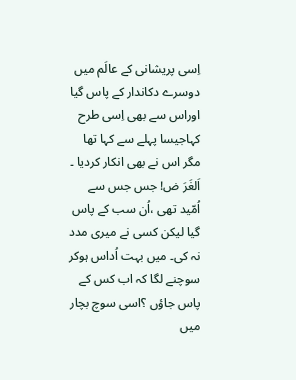اِسی پریشانی کے عالَم میں دوسرے دکاندار کے پاس گیا اوراس سے بھی اِسی طرح کہاجیسا پہلے سے کہا تھا مگر اس نے بھی انکار کردیا ۔ اَلغَرَ ض! جس جس سے اُمّید تھی ،اُن سب کے پاس گیا لیکن کسی نے میری مدد نہ کی۔ میں بہت اُداس ہوکر سوچنے لگا کہ اب کس کے پاس جاؤں ؟اسی سوچ بچار میں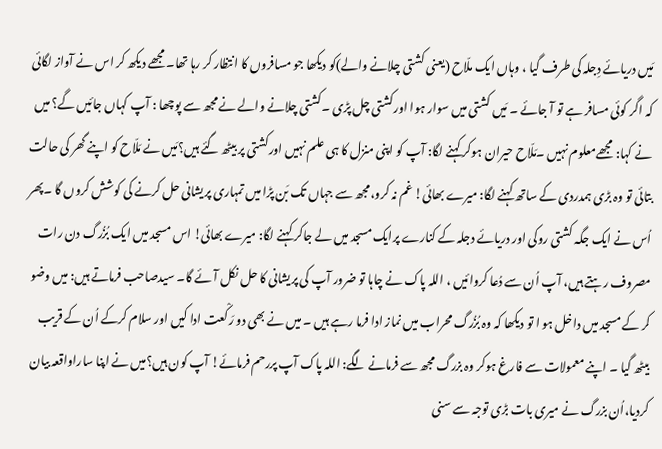مَیں دریائے دِجلہ کی طرف گیا ، وہاں ایک ملّاح (یعنی کشتی چلانے والے)کو دیکھا جو مسافروں کا انتظار کر رہا تھا۔ مجھے دیکھ کر اس نے آواز لگائی کہ اگر کوئی مسافر ہے تو آ جائے ۔ مَیں کشتی میں سوار ہوا اورکشتی چل پڑی ۔کشتی چلانے والے نے مجھ سے پوچھا : آپ کہاں جائیں گے؟ میں نے کہا: مجھےمعلوم نہیں ۔مَلّاح حیران ہوکر کہنے لگا: آپ کو اپنی منزل کا ہی علم نہیں اورکشتی پر بیٹھ گئے ہیں؟مَیں نے مَلّاح کو اپنے گھر کی حالت بتائی تو وہ بڑی ہمدردی کے ساتھ کہنے لگا: میرے بھائی! غم نہ کرو،مجھ سے جہاں تک بَن پڑا میں تمہاری پریشانی حل کرنے کی کوشش کروں گا ۔پھر اُس نے ایک جگہ کشتی روکی اور دریائے دجلہ کے کنارے پرایک مسجد میں لے جاکر کہنے لگا: میرے بھائی! اس مسجد میں ایک بُزُرگ دن رات مصروف رہتے ہیں، آپ اُن سے دُعا کروائیں ، اللہ پاک نے چاہا تو ضرور آپ کی پریشانی کا حل نکل آئے گا۔ سیدصاحب فرماتے ہیں: میں وضو کر کے مسجد میں داخل ہو ا تو دیکھا کہ وہ بُزُرگ محراب میں نماز ادا فرما رہے ہیں ۔ میں نے بھی دو رَکْعت ادا کیں اور سلام کرکے اُن کے قریب بیٹھ گیا ۔ اپنے معمولات سے فارغ ہوکر وہ بزرگ مجھ سے فرمانے لگے: اللہ پاک آپ پررحم فرمائے! آپ کون ہیں؟میں نے اپنا ساراواقعہ بیان کردیا،اُن بزرگ نے میری بات بڑی توجہ سے سنی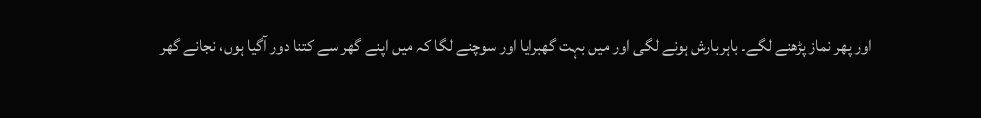اور پھر نماز پڑھنے لگے۔ باہربارش ہونے لگی اور میں بہت گھبرایا اور سوچنے لگا کہ میں اپنے گھر سے کتنا دور آگیا ہوں، نجانے گھر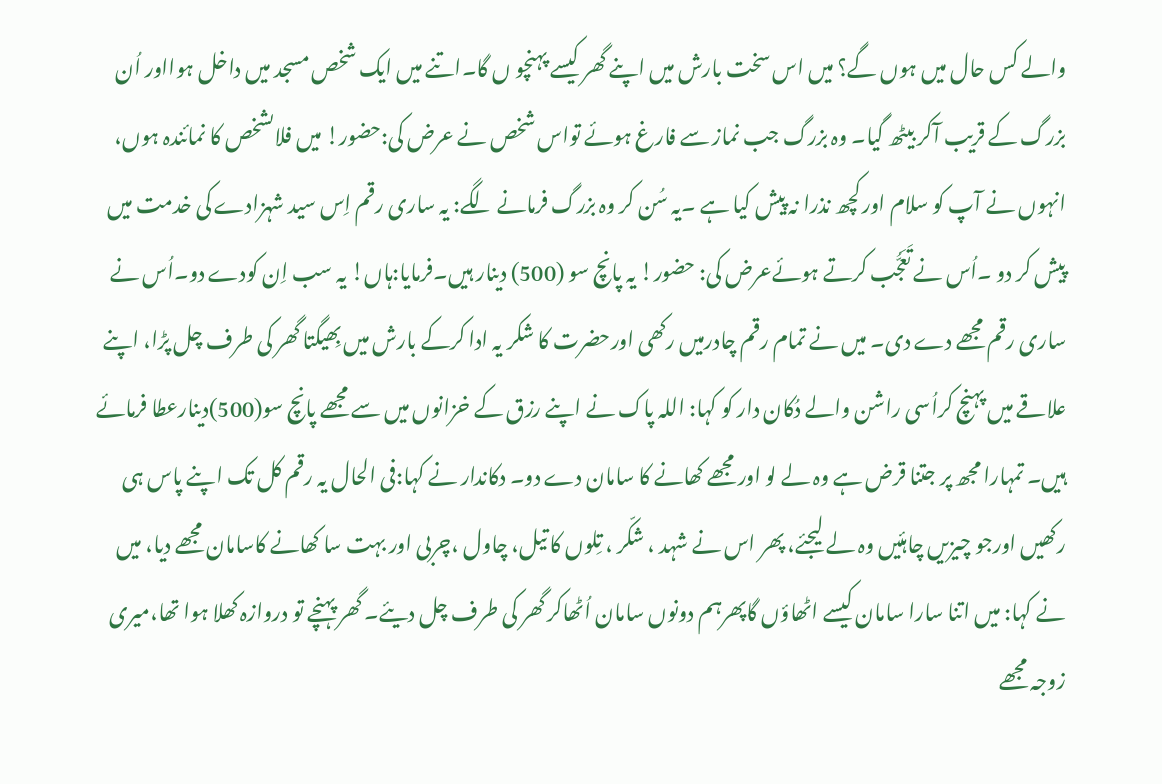والے کس حال میں ہوں گے؟ میں اس سخت بارش میں اپنے گھر کیسے پہنچو ں گا۔اتنے میں ایک شخص مسجد میں داخل ہوااور اُن بزرگ کے قریب آکر بیٹھ گیا۔ وہ بزرگ جب نماز سے فارغ ہوئے تواس شخص نے عرض کی:حضور! میں فلاںشخص کا نمائندہ ہوں، انہوں نے آپ کو سلام اور کچھ نذرا نہ پیش کیا ہے ۔یہ سُن کر وہ بزرگ فرمانے لگے: یہ ساری رقم اِس سید شہزادے کی خدمت میں پیش کر دو ۔اُس نے تَعَجُّب کرتے ہوئےعرض کی: حضور! یہ پانچ سو (500) دینار ہیں۔فرمایا:ہاں! یہ سب اِن کودے دو۔اُس نے ساری رقم مجھے دے دی۔ میں نے تمام رقم چادرمیں رکھی اورحضرت کا شکر یہ ادا کرکے بارش میں بِھیگتا گھر کی طرف چل پڑا، اپنے علاقے میں پہنچ کراُسی راشن والے دُکان دار کو کہا: اللہ پاک نے اپنے رزق کے خزانوں میں سے مجھے پانچ سو(500)دینارعطا فرمائے ہیں۔ تمہارا مجھ پر جتنا قرض ہے وہ لے لو اور مجھے کھانے کا سامان دے دو۔ دکاندار نے کہا:فی الحال یہ رقم کل تک اپنے پاس ہی رکھیں اورجو چیزیں چاہئیں وہ لے لیجئے، پھر اس نے شہد ، شکّر ، تِلوں کا تیل، چاول ،چربی اور بہت سا کھانے کاسامان مجھے دیا، میں نے کہا: میں اتنا سارا سامان کیسے اٹھاؤں گاپھرہم دونوں سامان اُٹھاکر گھر کی طرف چل دیئے۔ گھر پہنچے تو دروازہ کھلا ہوا تھا،میری زوجہ مجھے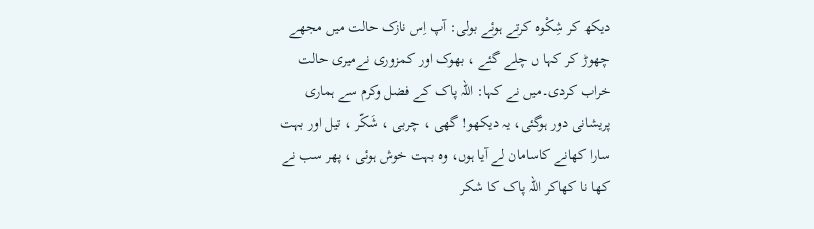دیکھ کر شِکْوہ کرتے ہوئے بولی: آپ اِس نازک حالت میں مجھے چھوڑ کر کہا ں چلے گئے ، بھوک اور کمزوری نےمیری حالت خراب کردی۔میں نے کہا: اللہ پاک کے فضل وکرم سے ہماری پریشانی دور ہوگئی، یہ دیکھو! گھی ، چربی ، شَکّر ، تیل اور بہت سارا کھانے کاسامان لے آیا ہوں، وہ بہت خوش ہوئی ، پھر سب نے کھا نا کھاکر اللہ پاک کا شکر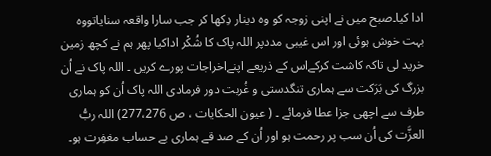ادا کیا۔صبح میں نے اپنی زوجہ کو وہ دینار دِکھا کر جب سارا واقعہ سنایاتووہ بہت خوش ہوئی اور اس غیبی مددپر اللہ پاک کا شُکْر اداکیا پھر ہم نے کچھ زمین خرید لی تاکہ کاشت کرکےاس کے ذریعے اپنےاخراجات پورے کریں ۔ اللہ پاک نے اُن بزرگ کی بَرَکت سے ہماری تنگدستی و غُربت دور فرمادی اللہ پاک اُن کو ہماری طرف سے اچھی جزا عطا فرمائے ۔ ( عیون الحکایات ، ص 277،276) اللہ ربُّ العزَّت کی اُن سب پر رحمت ہو اور اُن کے صد قے ہماری بے حساب مغفِرت ہو۔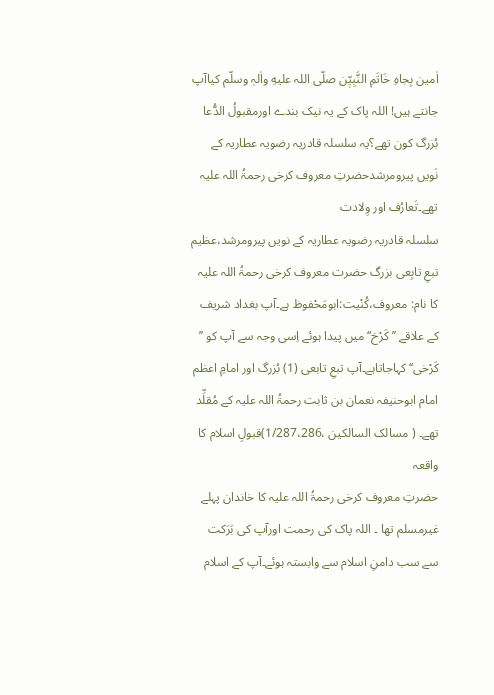اٰمین بِجاہِ خَاتَمِ النَّبِیّٖن صلّی اللہ علیهِ واٰلہٖ وسلّم کیاآپ جانتے ہیں! اللہ پاک کے یہ نیک بندے اورمقبولُ الدُّعا بُزرگ کون تھے؟یہ سلسلہ قادریہ رضویہ عطاریہ کے نَویں پیرومرشدحضرتِ معروف کرخی رحمۃُ اللہ علیہ تھے۔تَعارُف اور وِلادت
سلسلہ قادریہ رضویہ عطاریہ کے نویں پیرومرشد،عظیم تبعِ تابِعی بزرگ حضرت معروف کرخی رحمۃُ اللہ علیہ کا نام: معروف،کُنْیت:ابومَحْفوظ ہے۔آپ بغداد شریف کے علاقے ’’کَرْخ‘‘ میں پیدا ہوئے اِسی وجہ سے آپ کو ’’ کَرْخی‘‘ کہاجاتاہے۔آپ تبعِ تابعی (1) بُزرگ اور امامِ اعظم امام ابوحنیفہ نعمان بن ثابت رحمۃُ اللہ علیہ کے مُقلِّد تھے۔ ( مسالک السالکین ،1/287،286)قبولِ اسلام کا واقعہ
حضرتِ معروف کرخی رحمۃُ اللہ علیہ کا خاندان پہلے غیرمسلم تھا ۔ اللہ پاک کی رحمت اورآپ کی بَرَکت سے سب دامنِ اسلام سے وابستہ ہوئے۔آپ کے اسلام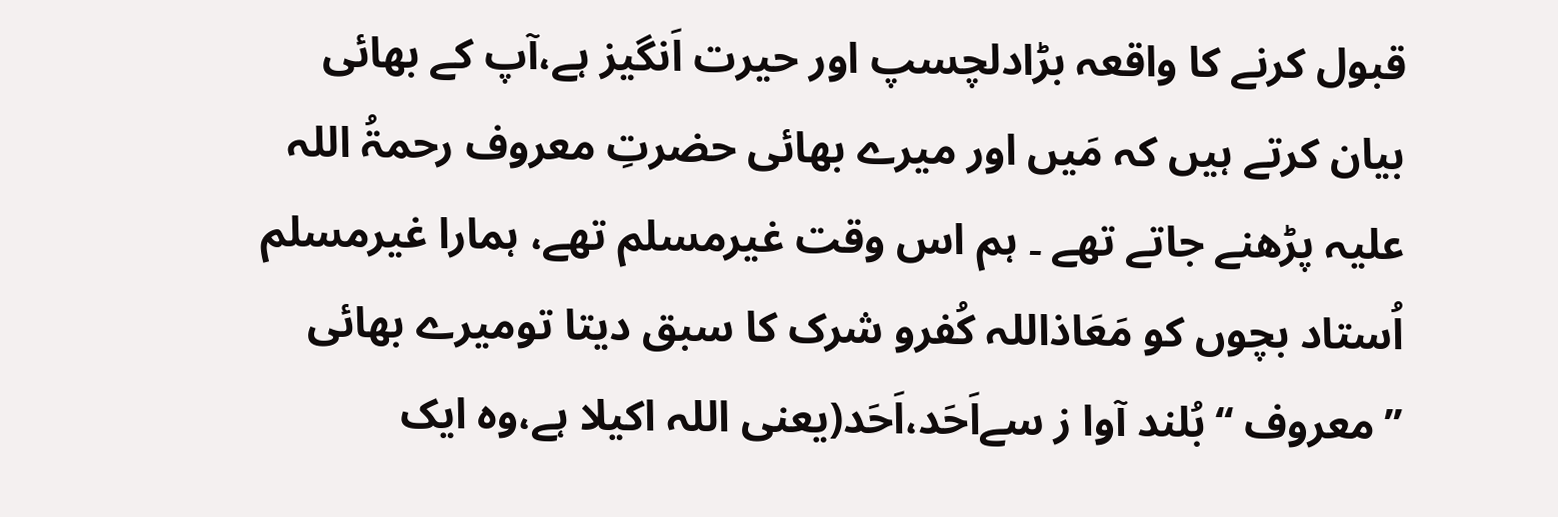قبول کرنے کا واقعہ بڑادلچسپ اور حیرت اَنگیز ہے،آپ کے بھائی بیان کرتے ہیں کہ مَیں اور میرے بھائی حضرتِ معروف رحمۃُ اللہ علیہ پڑھنے جاتے تھے ۔ ہم اس وقت غیرمسلم تھے، ہمارا غیرمسلم اُستاد بچوں کو مَعَاذاللہ کُفرو شرک کا سبق دیتا تومیرے بھائی ’’معروف ‘‘بُلند آوا ز سےاَحَد،اَحَد(یعنی اللہ اکیلا ہے،وہ ایک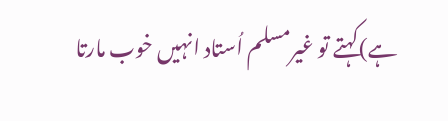ہے)کہتے تو غیرمسلم اُستاد انہیں خوب مارتا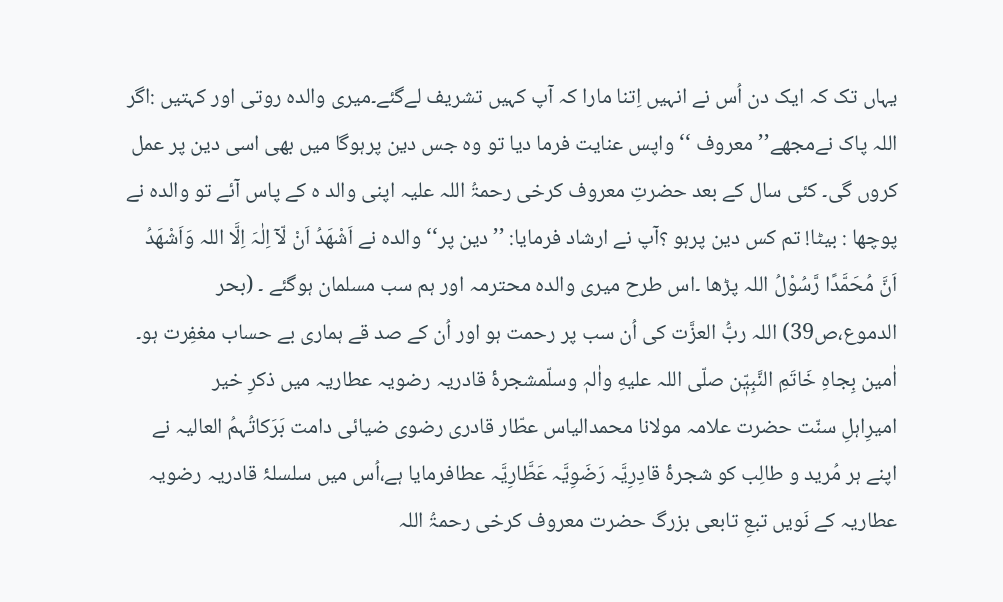یہاں تک کہ ایک دن اُس نے انہیں اِتنا مارا کہ آپ کہیں تشریف لےگئے۔میری والدہ روتی اور کہتیں :اگر اللہ پاک نےمجھے’’ معروف ‘‘واپس عنایت فرما دیا تو وہ جس دین پرہوگا میں بھی اسی دین پر عمل کروں گی۔ کئی سال کے بعد حضرتِ معروف کرخی رحمۃُ اللہ علیہ اپنی والد ہ کے پاس آئے تو والدہ نے پوچھا : بیٹا! تم کس دین پرہو ؟آپ نے ارشاد فرمایا: ’’دین پر‘‘ والدہ نے اَشْھَدُ اَنْ لّآ اِلٰہَ اِلَّا اللہ وَاَشْھَدُ اَنَّ مُحَمَّدًا رَّسُوْلُ اللہ پڑھا ۔اس طرح میری والدہ محترمہ اور ہم سب مسلمان ہوگئے ۔ (بحر الدموع،ص39) اللہ ربُّ العزَّت کی اُن سب پر رحمت ہو اور اُن کے صد قے ہماری بے حساب مغفِرت ہو۔ اٰمین بِجاہِ خَاتَمِ النَّبِیّٖن صلّی اللہ علیهِ واٰلہٖ وسلّمشجرۂ قادریہ رضویہ عطاریہ میں ذکرِ خیر
امیرِاہلِ سنّت حضرت علامہ مولانا محمدالیاس عطّار قادری رضوی ضیائی دامت بَرَکاتُہمُ العالیہ نے اپنے ہر مُرید و طالِب کو شجرۂ قادِرِیَّہ رَضَوِیَّہ عَطَّارِیَّہ عطافرمایا ہے،اُس میں سلسلۂ قادریہ رضویہ عطاریہ کے نَویں تبعِ تابعی بزرگ حضرت معروف کرخی رحمۃُ اللہ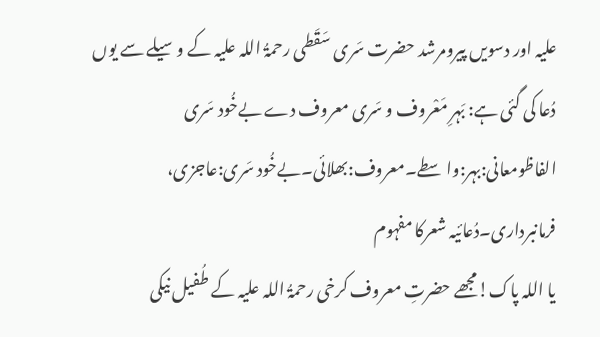علیہ اور دسویں پیرومرشد حضرت سَری سَقَطی رحمۃُ اللہ علیہ کے وسیلے سے یوں دُعا کی گئی ہے: بَہرِ مَعْروف و سَری معروف دے بےخُود سَری الفاظومعانی:بہر:واسطے۔معروف:بھلائی۔بےخُود سَری:عاجزی، فرمانبرداری۔دُعائیہ شعرکا مفہوم
یا اللہ پاک!مجھے حضرتِ معروف کرخی رحمۃُ اللہ علیہ کے طُفیل نیکی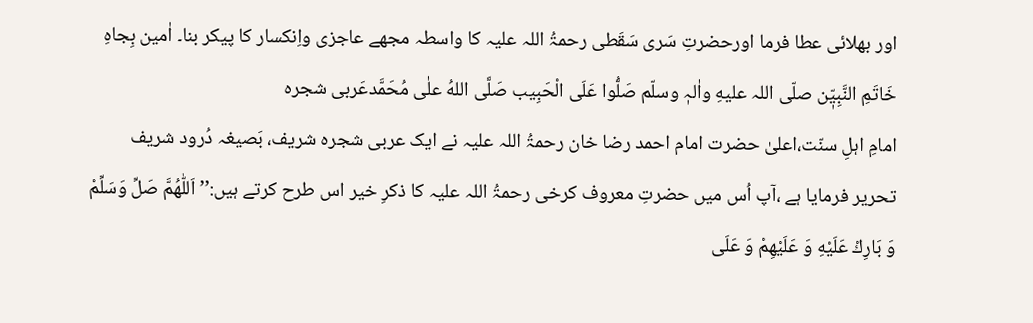اور بھلائی عطا فرما اورحضرتِ سَری سَقَطی رحمۃُ اللہ علیہ کا واسطہ مجھے عاجزی واِنکسار کا پیکر بنا۔ اٰمین بِجاہِ خَاتَمِ النَّبِیّٖن صلّی اللہ علیهِ واٰلہٖ وسلّم صَلُّوا عَلَی الْحَبِیب صَلَّی اللهُ علٰی مُحَمَّدعَربی شجرہ
امامِ اہلِ سنّت،اعلیٰ حضرت امام احمد رضا خان رحمۃُ اللہ علیہ نے ایک عربی شجرہ شریف، بَصیغہ دُرود شریف تحریر فرمایا ہے ،آپ اُس میں حضرتِ معروف کرخی رحمۃُ اللہ علیہ کا ذکرِ خیر اس طرح کرتے ہیں:’’ اَللّٰهُمَّ صَلِّ وَسَلِّمْ وَ بَارِكْ عَلَیْهِ وَ عَلَیْهِمْ وَ عَلَی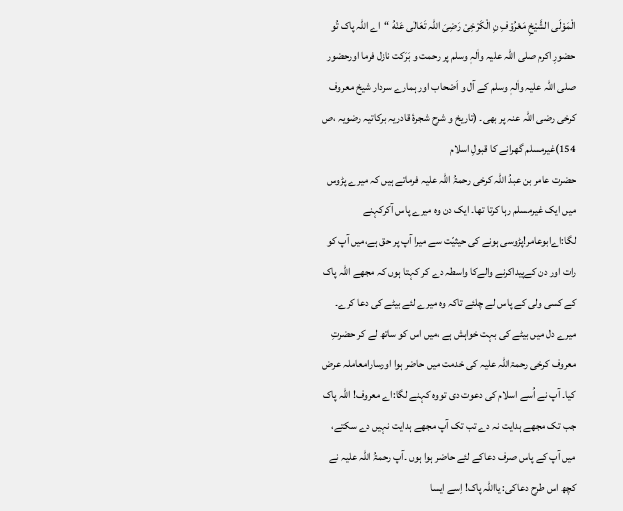الْمَوْلَی الشَّیْخِ مَعْرُوْفِ نِ الْکَرْخِیْ رَضِیَ اللہ تَعَالٰی عَنْهُ “اے اللہ پاک تُو حضورِ اکرم صلی اللہ علیہ واٰلہٖ وسلم پر رحمت و بَرَکت نازل فرما اورحضور صلی اللہ علیہ واٰلہٖ وسلم کے آل و اَصْحاب اور ہمارے سردار شیخ معروف کرخی رضی اللہ عنہ پر بھی۔ (تاریخ و شرح شجرۂ قادریہ برکاتیہ رضویہ ،ص 154)غیرمسلم گھرانے کا قبولِ اسلام
حضرت عامر بن عبدُ اللہ کرخی رحمۃُ اللہ علیہ فرماتے ہیں کہ میرے پڑوس میں ایک غیرمسلم رہا کرتا تھا۔ ایک دن وہ میرے پاس آکرکہنے لگا:اےابوعامر!پڑوسی ہونے کی حیثیّت سے میرا آپ پر حق ہے،میں آپ کو رات اور دن کےپیداکرنے والےکا واسطہ دے کر کہتا ہوں کہ مجھے اللہ پاک کے کسی ولی کے پاس لے چلئے تاکہ وہ میرے لئے بیٹے کی دعا کرے۔ میرے دل میں بیٹے کی بہت خواہش ہے ،میں اس کو ساتھ لے کر حضرتِ معروف کرخی رحمۃاللہ علیہ کی خدمت میں حاضر ہوا اورسارامعاملہ عرض کیا۔ آپ نے اُسے اسلام کی دعوت دی تووہ کہنے لگا:اے معروف! اللہ پاک جب تک مجھے ہدایت نہ دے تب تک آپ مجھے ہدایت نہیں دے سکتے، میں آپ کے پاس صرف دعاکے لئے حاضر ہوا ہوں ۔آپ رحمۃُ اللہ علیہ نے کچھ اس طرح دعاکی: یااللہ پاک! اِسے ایسا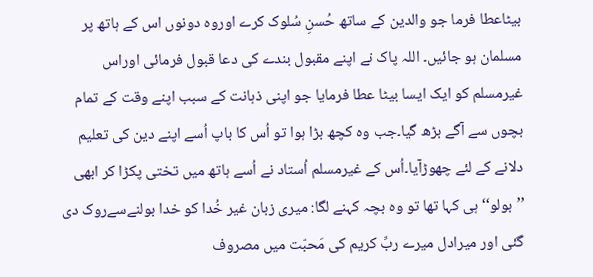بیٹاعطا فرما جو والدین کے ساتھ حُسنِ سُلوک کرے اوروہ دونوں اس کے ہاتھ پر مسلمان ہو جائیں۔ اللہ پاک نے اپنے مقبول بندے کی دعا قبول فرمائی اوراس غیرمسلم کو ایک ایسا بیٹا عطا فرمایا جو اپنی ذہانت کے سبب اپنے وقت کے تمام بچوں سے آگے بڑھ گیا۔جب وہ کچھ بڑا ہوا تو اُس کا باپ اُسے اپنے دین کی تعلیم دلانے کے لئے چھوڑآیا۔اُس کے غیرمسلم اُستاد نے اُسے ہاتھ میں تختی پکڑا کر ابھی ’’بولو‘‘ ہی کہا تھا تو وہ بچہ کہنے لگا: میری زبان غیر خُدا کو خدا بولنےسےروک دی گئی اور میرادل میرے ربِّ کریم کی مَحبّت میں مصروف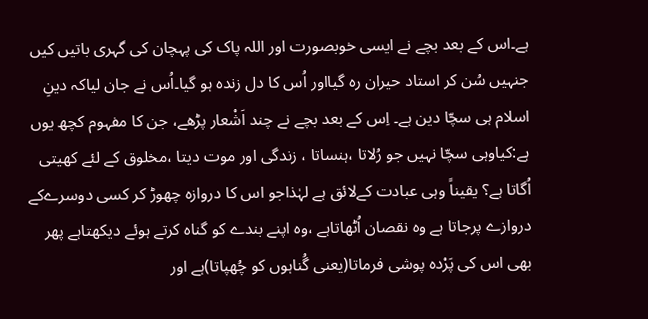ہے۔اس کے بعد بچے نے ایسی خوبصورت اور اللہ پاک کی پہچان کی گہری باتیں کیں جنہیں سُن کر استاد حیران رہ گیااور اُس کا دل زندہ ہو گیا۔اُس نے جان لیاکہ دینِ اسلام ہی سچّا دین ہے۔ اِس کے بعد بچے نے چند اَشْعار پڑھے، جن کا مفہوم کچھ یوں ہے:کیاوہی سچّا نہیں جو رُلاتا ،ہنساتا ، زندگی اور موت دیتا ،مخلوق کے لئے کھیتی اُگاتا ہے؟ یقیناً وہی عبادت کےلائق ہے لہٰذاجو اس کا دروازہ چھوڑ کر کسی دوسرےکے دروازے پرجاتا ہے وہ نقصان اُٹھاتاہے ،وہ اپنے بندے کو گناہ کرتے ہوئے دیکھتاہے پھر بھی اس کی پَرْدہ پوشی فرماتا(یعنی گُناہوں کو چُھپاتا)ہے اور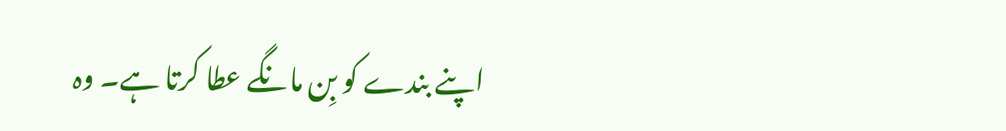اپنے بندے کو بِن مانگے عطا کرتا ہے۔ وہ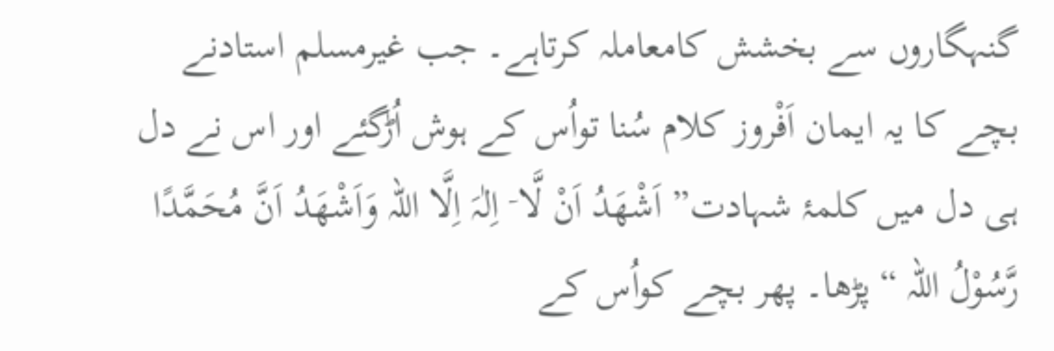گنہگاروں سے بخشش کامعاملہ کرتاہے۔ جب غیرمسلم استادنے بچے کا یہ ایمان اَفْروز کلام سُنا تواُس کے ہوش اُڑگئے اور اس نے دل ہی دل میں کلمۂ شہادت” اَشْھَدُ اَنْ لَّا ۤ اِلٰہَ اِلَّا اللہ وَاَشْھَدُ اَنَّ مُحَمَّدًا رَّسُوْلُ اللہ “ پڑھا۔ پھر بچے کواُس کے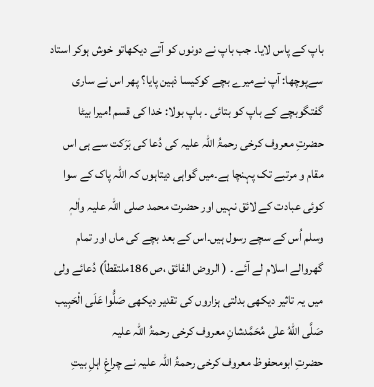باپ کے پاس لایا۔ جب باپ نے دونوں کو آتے دیکھاتو خوش ہوکر استاد سےپوچھا: آپ نےمیرے بچے کوکیسا ذہین پایا؟ پھر اس نے ساری گفتگوبچے کے باپ کو بتائی ۔ باپ بولا: خدا کی قسم !میرا بیٹا حضرتِ معروف کرخی رحمۃُ اللہ علیہ کی دُعا کی بَرَکت سے ہی اس مقام و مرتبے تک پہنچا ہے۔میں گواہی دیتاہوں کہ اللہ پاک کے سوا کوئی عبادت کے لائق نہیں اور حضرت محمد صلی اللہ علیہ واٰلہٖ وسلم اُس کے سچے رسول ہیں۔اس کے بعد بچے کی ماں اور تمام گھروالے اسلام لے آئے ۔ ( الروض الفائق ،ص 186ملتقطاً) دُعائے ولی میں یہ تاثیر دیکھی بدلتی ہزاروں کی تقدیر دیکھی صَلُّوا عَلَی الْحَبِیب صَلَّی اللهُ علٰی مُحَمَّدشانِ معروف کرخی رحمۃُ اللہ علیہ
حضرتِ ابومحفوظ معروف کرخی رحمۃُ اللہ علیہ نے چراغِ اہلِ بیتِ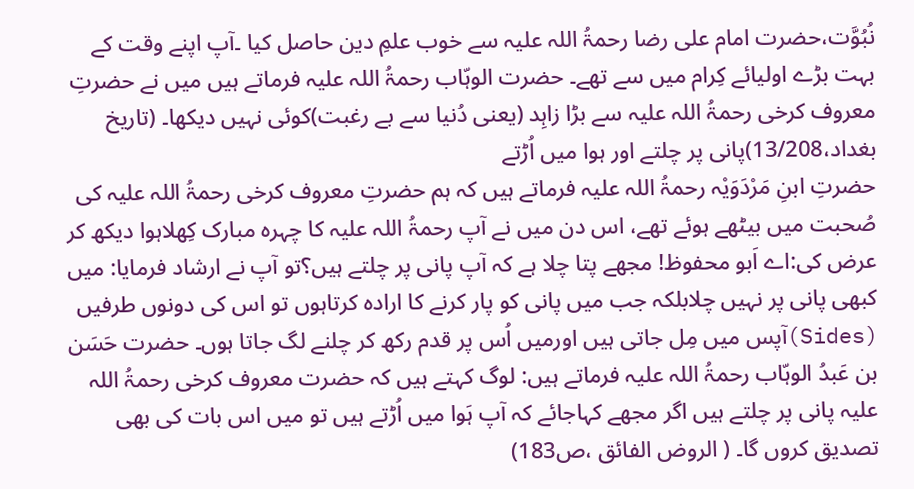نُبُوَّت،حضرت امام علی رضا رحمۃُ اللہ علیہ سے خوب علمِ دین حاصل کیا ۔آپ اپنے وقت کے بہت بڑے اولیائے کِرام میں سے تھے۔ حضرت الوہّاب رحمۃُ اللہ علیہ فرماتے ہیں میں نے حضرتِ معروف کرخی رحمۃُ اللہ علیہ سے بڑا زاہِد (یعنی دُنیا سے بے رغبت)کوئی نہیں دیکھا۔ (تاریخ بغداد،13/208)پانی پر چلتے اور ہوا میں اُڑتے
حضرتِ ابنِ مَرْدَوَیْہ رحمۃُ اللہ علیہ فرماتے ہیں کہ ہم حضرتِ معروف کرخی رحمۃُ اللہ علیہ کی صُحبت میں بیٹھے ہوئے تھے، اس دن میں نے آپ رحمۃُ اللہ علیہ کا چہرہ مبارک کِھلاہوا دیکھ کر عرض کی:اے اَبو محفوظ! مجھے پتا چلا ہے کہ آپ پانی پر چلتے ہیں؟تو آپ نے ارشاد فرمایا: میں کبھی پانی پر نہیں چلابلکہ جب میں پانی کو پار کرنے کا ارادہ کرتاہوں تو اس کی دونوں طرفیں (Sides)آپس میں مِل جاتی ہیں اورمیں اُس پر قدم رکھ کر چلنے لگ جاتا ہوں۔ حضرت حَسَن بن عَبدُ الوہّاب رحمۃُ اللہ علیہ فرماتے ہیں: لوگ کہتے ہیں کہ حضرت معروف کرخی رحمۃُ اللہ علیہ پانی پر چلتے ہیں اگر مجھے کہاجائے کہ آپ ہَوا میں اُڑتے ہیں تو میں اس بات کی بھی تصدیق کروں گا۔ ( الروض الفائق ،ص183)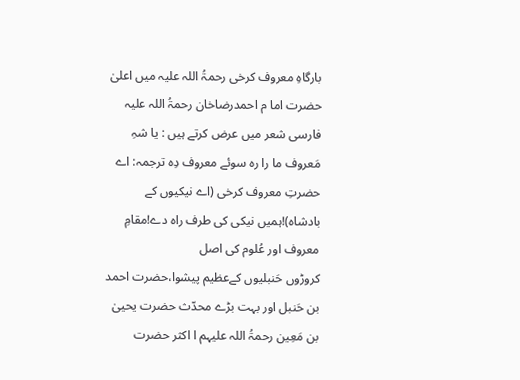بارگاہِ معروف کرخی رحمۃُ اللہ علیہ میں اعلیٰ حضرت اما م احمدرضاخان رحمۃُ اللہ علیہ فارسی شعر میں عرض کرتے ہیں : یا شہِ مَعروف ما را رہ سوئے معروف دِہ ترجمہ: اے حضرتِ معروف کرخی (اے نیکیوں کے بادشاہ)!ہمیں نیکی کی طرف راہ دے!مقامِ معروف اور عُلوم کی اصل
کروڑوں حَنبلیوں کےعظیم پیشوا،حضرت احمد بن حَنبل اور بہت بڑے محدّث حضرت یحییٰ بن مَعِین رحمۃُ اللہ علیہم ا اکثر حضرت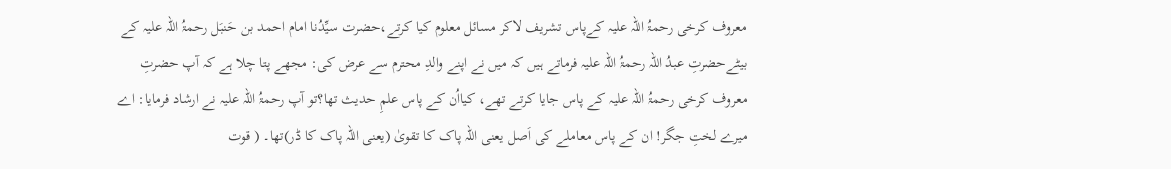معروف کرخی رحمۃُ اللہ علیہ کےپاس تشریف لاکر مسائل معلوم کیا کرتے،حضرت سیِّدُنا امام احمد بن حَنبَل رحمۃُ اللہ علیہ کے بیٹےحضرتِ عبدُ اللہ رحمۃُ اللہ علیہ فرماتے ہیں کہ میں نے اپنے والدِ محترم سے عرض کی: مجھے پتا چلا ہے کہ آپ حضرتِ معروف کرخی رحمۃُ اللہ علیہ کے پاس جایا کرتے تھے، کیااُن کے پاس علمِ حدیث تھا؟تو آپ رحمۃُ اللہ علیہ نے ارشاد فرمایا: اے میرے لختِ جگر! ان کے پاس معاملے کی اَصل یعنی اللہ پاک کا تقویٰ (یعنی اللہ پاک کا ڈر)تھا۔ ( قوت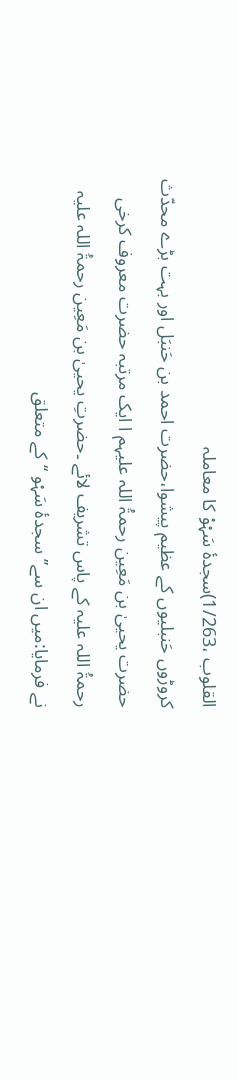القلوب ،1/263)سجدۂ سَہْوْ کا معاملہ
کروڑوں حَنبلیوں کے عظیم پیشوا،حضرت احمد بن حَنبَل اور بہت بڑے محدّث حضرت یحییٰ بن مَعِین رحمۃُ اللہ علیہم ا ایک مرتبہ حضرت معروف کرخی رحمۃُ اللہ علیہ کے پاس تشریف لائے ۔حضرتِ یحییٰ بن مَعِین رحمۃُ اللہ علیہ نے فرمایا:میں ان سے’’ سجدۂ سَہْو ‘‘کے متعلق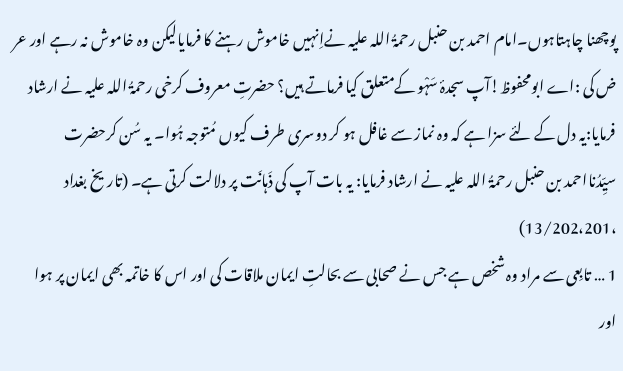پوچھنا چاہتاہوں۔امام احمد بن حنبل رحمۃُ اللہ علیہ نےاِنہیں خاموش رہنے کا فرمایالیکن وہ خاموش نہ رہے اور عر ض کی :اے ابومحفوظ!آپ سجدۂ سَہْو کےمتعلق کیا فرماتے ہیں؟ حضرتِ معروف کرخی رحمۃُ اللہ علیہ نے ارشاد فرمایا:یہ دل کے لئے سزا ہے کہ وہ نماز سے غافل ہو کر دوسری طرف کیوں مُتوجہ ہُوا۔ یہ سُن کرحضرت سیِّدُنااحمد بن حنبل رحمۃُ اللہ علیہ نے ارشاد فرمایا: یہ بات آپ کی ذَہانَت پر دلالت کرتی ہے۔ (تاریخ بغداد ،13/202،201)
1 … تابِعی سے مراد وہ شخص ہے جس نے صحابی سے بحالتِ ایمان ملاقات کی اور اس کا خاتمہ بھی ایمان پر ہوا اور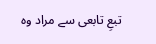تبعِ تابعی سے مراد وہ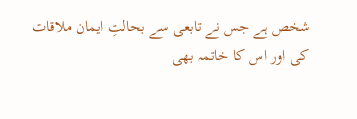شخص ہے جس نے تابعی سے بحالتِ ایمان ملاقات کی اور اس کا خاتمہ بھی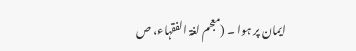ایمان پر ہوا ۔ (معجم لغۃ الفقہاء، ص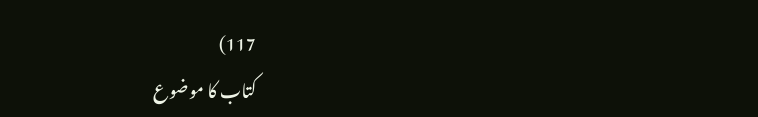117)
کتاب کا موضوع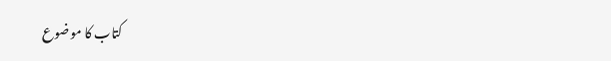کتاب کا موضوع